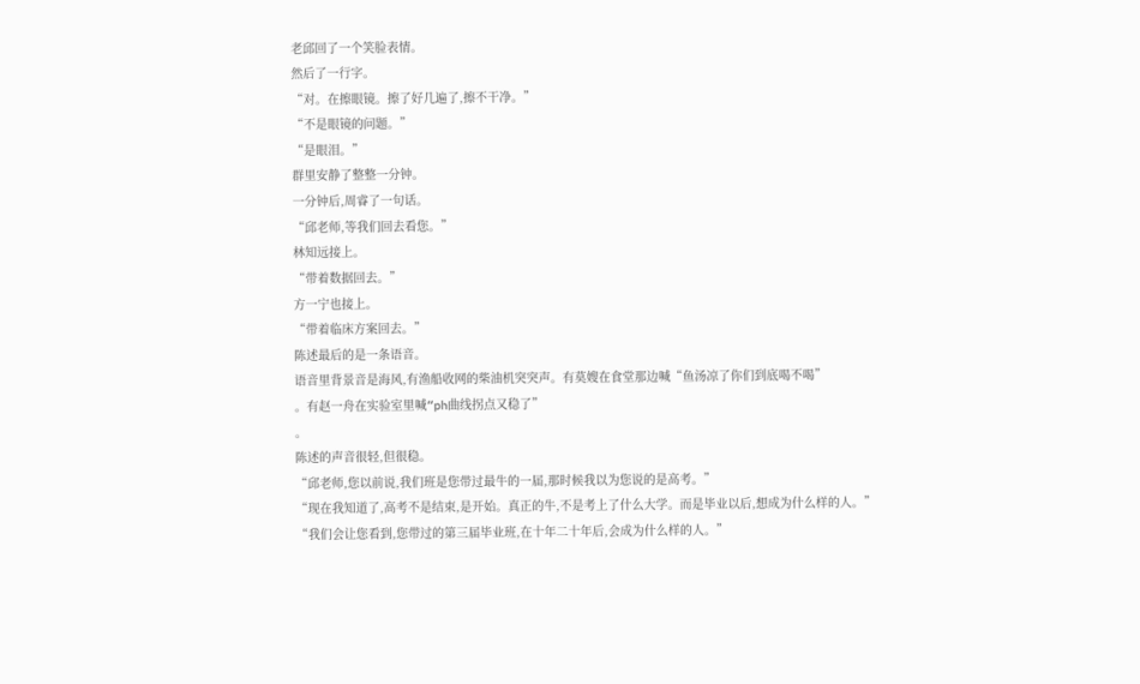老邱回了一个笑脸表情。
然后了一行字。
“对。在擦眼镜。擦了好几遍了,擦不干净。”
“不是眼镜的问题。”
“是眼泪。”
群里安静了整整一分钟。
一分钟后,周睿了一句话。
“邱老师,等我们回去看您。”
林知远接上。
“带着数据回去。”
方一宁也接上。
“带着临床方案回去。”
陈述最后的是一条语音。
语音里背景音是海风,有渔船收网的柴油机突突声。有莫嫂在食堂那边喊“鱼汤凉了你们到底喝不喝”
。有赵一舟在实验室里喊“ph曲线拐点又稳了”
。
陈述的声音很轻,但很稳。
“邱老师,您以前说,我们班是您带过最牛的一届,那时候我以为您说的是高考。”
“现在我知道了,高考不是结束,是开始。真正的牛,不是考上了什么大学。而是毕业以后,想成为什么样的人。”
“我们会让您看到,您带过的第三届毕业班,在十年二十年后,会成为什么样的人。”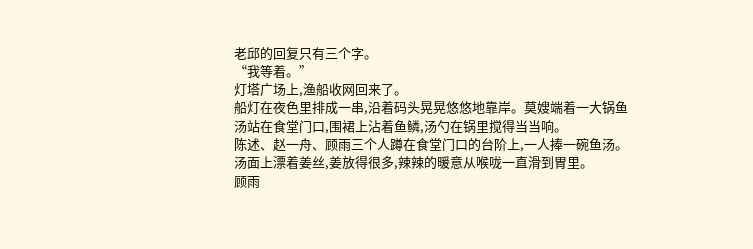老邱的回复只有三个字。
“我等着。”
灯塔广场上,渔船收网回来了。
船灯在夜色里排成一串,沿着码头晃晃悠悠地靠岸。莫嫂端着一大锅鱼汤站在食堂门口,围裙上沾着鱼鳞,汤勺在锅里搅得当当响。
陈述、赵一舟、顾雨三个人蹲在食堂门口的台阶上,一人捧一碗鱼汤。汤面上漂着姜丝,姜放得很多,辣辣的暖意从喉咙一直滑到胃里。
顾雨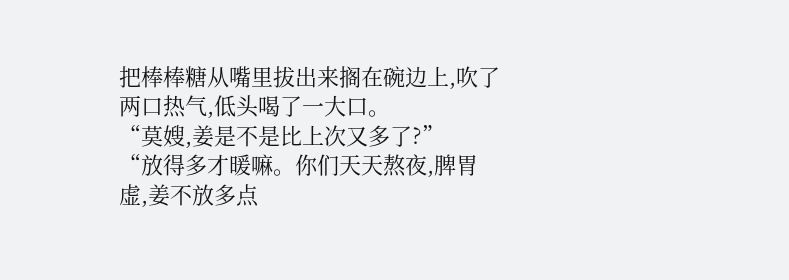把棒棒糖从嘴里拔出来搁在碗边上,吹了两口热气,低头喝了一大口。
“莫嫂,姜是不是比上次又多了?”
“放得多才暖嘛。你们天天熬夜,脾胃虚,姜不放多点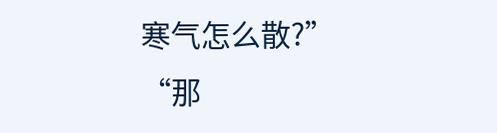寒气怎么散?”
“那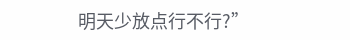明天少放点行不行?”